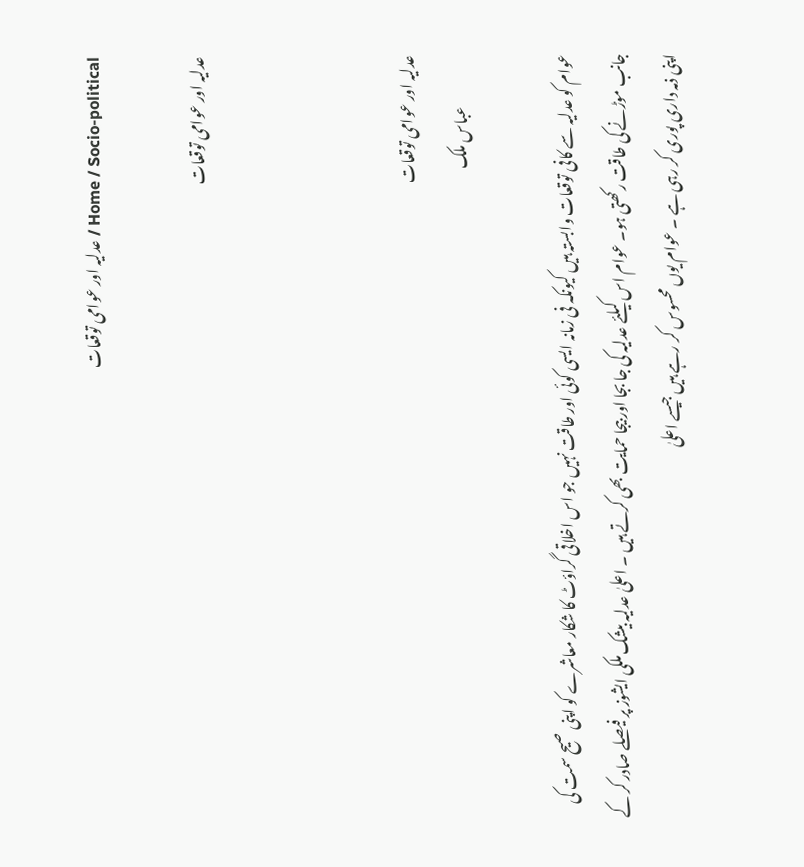Home / Socio-political / عدلیہ اور عوامی توقعات

عدلیہ اور عوامی توقعات



عدلیہ اور عوامی توقعات
                  عباس ملک

عوام کو عدلیہ سے کافی توقعات وابستہ ہیں کیونکہ فی زمانہ ایسی کوئی اور طاقت نہیں جو اس اخلاقی گراؤٹ کا شکار معاشرے کو اپنی صیح سمت کی جانب موڑنے کی طاقت رکھتی ہو۔ عوام اس کیلئے عدلیہ کی جا بجا اور بیجا حمایت بھی کرتے ہیں ۔ اعلیٰ عدلیہ بیشک ملکی ایشوز پر فیصلے صادر کر کے  اپنی ذمہ داری پوری کر رہی ہے ۔ عوام یوں محسوس کر رہے ہیں جیسے اعلیٰ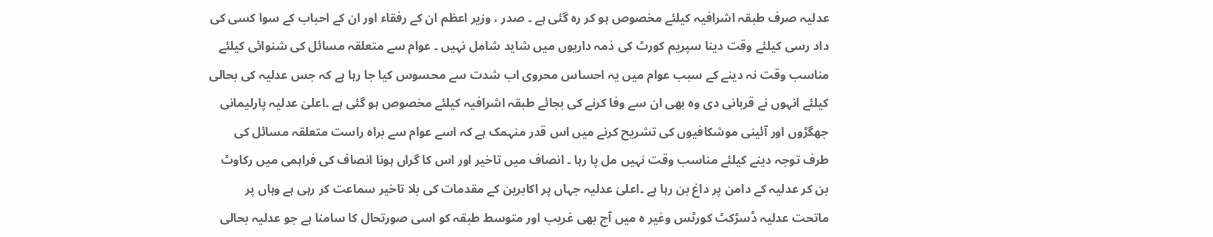عدلیہ صرف طبقہ اشرافیہ کیلئے مخصوص ہو کر رہ گئی ہے ۔ صدر ، وزیر اعظم ان کے رفقاء اور ان کے احباب کے سوا کسی کی داد رسی کیلئے وقت دینا سپریم کورٹ کی ذمہ داریوں میں شاید شامل نہیں ۔ عوام سے متعلقہ مسائل کی شنوائی کیلئے مناسب وقت نہ دینے کے سبب عوام میں یہ احساس محروی اب شدت سے محسوس کیا جا رہا ہے کہ جس عدلیہ کی بحالی کیلئے انہوں نے قربانی دی وہ بھی ان سے وفا کرنے کی بجائے طبقہ اشرافیہ کیلئے مخصوص ہو گئی ہے ۔اعلیٰ عدلیہ پارلیمانی جھگڑوں اور آئینی موشکافیوں کی تشریح کرنے میں اس قدر منہمک ہے کہ اسے عوام سے براہ راست متعلقہ مسائل کی طرف توجہ دینے کیلئے مناسب وقت نہیں مل پا رہا ۔ انصاف میں تاخیر اور اس کا گراں ہونا انصاف کی فراہمی میں رکاوٹ بن کر عدلیہ کے دامن پر داغ بن رہا ہے ۔اعلیٰ عدلیہ جہاں پر اکابرین کے مقدمات کی بلا تاخیر سماعت کر رہی ہے وہاں پر ماتحت عدلیہ ڈسڑکٹ کورٹس وغیر ہ میں آج بھی غریب اور متوسط طبقہ کو اسی صورتحال کا سامنا ہے جو عدلیہ بحالی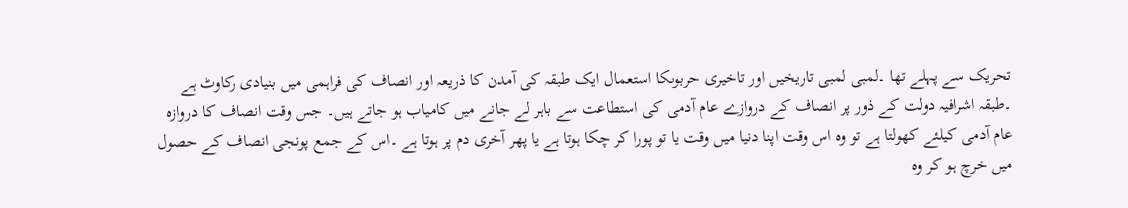تحریک سے پہلے تھا ۔لمبی لمبی تاریخیں اور تاخیری حربوںکا استعمال ایک طبقہ کی آمدن کا ذریعہ اور انصاف کی فراہمی میں بنیادی رکاوٹ ہے ۔طبقہ اشرافیہ دولت کے ذور پر انصاف کے دروازے عام آدمی کی استطاعت سے باہر لے جانے میں کامیاب ہو جاتے ہیں۔ جس وقت انصاف کا دروازہ عام آدمی کیلئے کھولتا ہے تو وہ اس وقت اپنا دنیا میں وقت یا تو پورا کر چکا ہوتا ہے یا پھر آخری دم پر ہوتا ہے ۔اس کے جمع پونجی انصاف کے حصول میں خرچ ہو کر وہ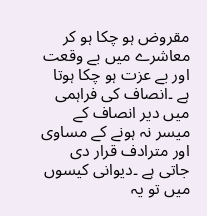مقروض ہو چکا ہو کر معاشرے میں بے وقعت اور بے عزت ہو چکا ہوتا ہے ۔انصاف کی فراہمی میں دیر انصاف کے میسر نہ ہونے کے مساوی اور مترادف قرار دی جاتی ہے ۔دیوانی کیسوں میں تو یہ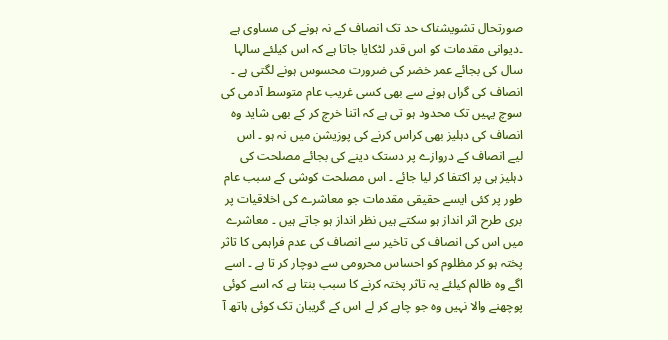صورتحال تشویشناک حد تک انصاف کے نہ ہونے کی مساوی ہے ۔دیوانی مقدمات کو اس قدر لٹکایا جاتا ہے کہ اس کیلئے سالہا سال کی بجائے عمر خضر کی ضرورت محسوس ہونے لگتی ہے ۔ انصاف کی گراں ہونے سے بھی کسی غریب عام متوسط آدمی کی سوچ یہیں تک محدود ہو تی ہے کہ اتنا خرچ کر کے بھی شاید وہ انصاف کی دہلیز بھی کراس کرنے کی پوزیشن میں نہ ہو ۔ اس لیے انصاف کے دروازے پر دستک دینے کی بجائے مصلحت کی دہلیز ہی پر اکتفا کر لیا جائے ۔ اس مصلحت کوشی کے سبب عام طور پر کئی ایسے حقیقی مقدمات جو معاشرے کی اخلاقیات پر بری طرح اثر انداز ہو سکتے ہیں نظر انداز ہو جاتے ہیں ۔ معاشرے میں اس کی انصاف کی تاخیر سے انصاف کی عدم فراہمی کا تاثر پختہ ہو کر مظلوم کو احساس محرومی سے دوچار کر تا ہے ۔ اسے اگے وہ ظالم کیلئے یہ تاثر پختہ کرنے کا سبب بنتا ہے کہ اسے کوئی پوچھنے والا نہیں وہ جو چاہے کر لے اس کے گریبان تک کوئی ہاتھ آ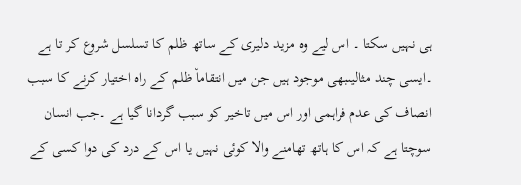ہی نہیں سکتا ۔ اس لیے وہ مزید دلیری کے ساتھ ظلم کا تسلسل شروع کر تا ہے ۔ایسی چند مثالیںبھی موجود ہیں جن میں انتقاما٘ ظلم کے راہ اختیار کرنے کا سبب انصاف کی عدم فراہمی اور اس میں تاخیر کو سبب گردانا گیا ہے ۔جب انسان سوچتا ہے کہ اس کا ہاتھ تھامنے والا کوئی نہیں یا اس کے درد کی دوا کسی کے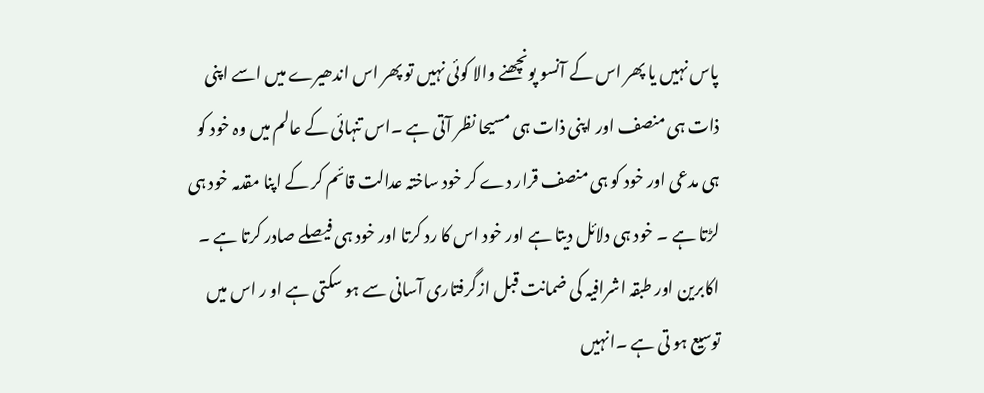پاس نہیں یا پھر اس کے آنسو پونچھنے والا کوئی نہیں تو پھر اس اندھیرے میں اسے اپنی ذات ہی منصف اور اپنی ذات ہی مسیحا نظر آتی ہے ۔اس تنہائی کے عالم میں وہ خود کو ہی مدعی اور خود کو ہی منصف قرار دے کر خود ساختہ عدالت قائم کر کے اپنا مقدمہ خود ہی لڑتا ہے ۔ خود ہی دلائل دیتا ہے اور خود اس کا رد کرتا اور خود ہی فیصلے صادر کرتا ہے ۔ اکابرین اور طبقہ اشرافیہ کی ضمانت قبل ازگرفتاری آسانی سے ہو سکتی ہے او ر اس میں توسیع ہو تی ہے ۔انہیں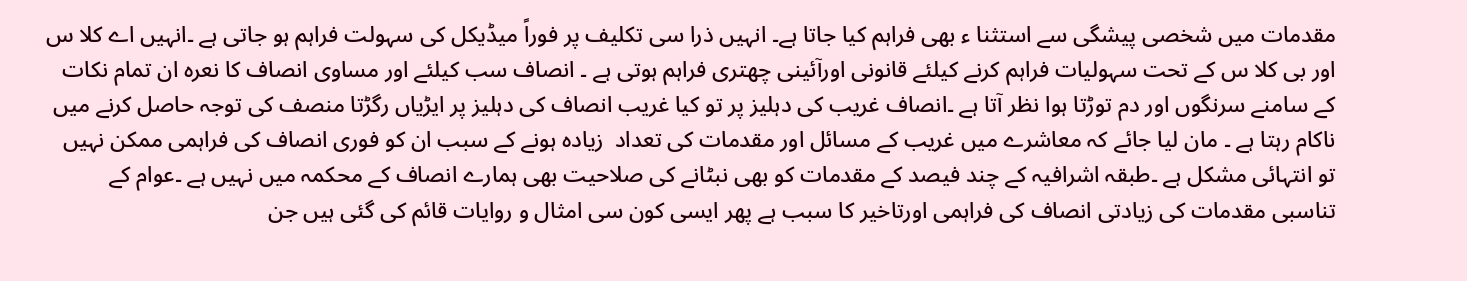مقدمات میں شخصی پیشگی سے استثنا ء بھی فراہم کیا جاتا ہے۔ انہیں ذرا سی تکلیف پر فوراً میڈیکل کی سہولت فراہم ہو جاتی ہے ۔انہیں اے کلا س اور بی کلا س کے تحت سہولیات فراہم کرنے کیلئے قانونی اورآئینی چھتری فراہم ہوتی ہے ۔ انصاف سب کیلئے اور مساوی انصاف کا نعرہ ان تمام نکات کے سامنے سرنگوں اور دم توڑتا ہوا نظر آتا ہے ۔انصاف غریب کی دہلیز پر تو کیا غریب انصاف کی دہلیز پر ایڑیاں رگڑتا منصف کی توجہ حاصل کرنے میں ناکام رہتا ہے ۔ مان لیا جائے کہ معاشرے میں غریب کے مسائل اور مقدمات کی تعداد  زیادہ ہونے کے سبب ان کو فوری انصاف کی فراہمی ممکن نہیں تو انتہائی مشکل ہے ۔طبقہ اشرافیہ کے چند فیصد کے مقدمات کو بھی نبٹانے کی صلاحیت بھی ہمارے انصاف کے محکمہ میں نہیں ہے ۔عوام کے تناسبی مقدمات کی زیادتی انصاف کی فراہمی اورتاخیر کا سبب ہے پھر ایسی کون سی امثال و روایات قائم کی گئی ہیں جن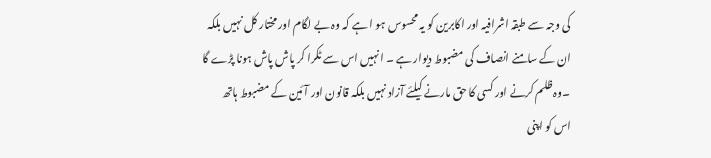کی وجہ سے طبقہ اشرافیہ اور اکابرین کو یہ محسوس ہو ا ہے کہ وہ بے لگام اور مختار کل نہیں بلکہ ان کے سامنے انصاف کی مضبوط دیوار ہے ۔ انہیں اس سے ٹکرا کر پاش پاش ہونا پڑے گا ۔وہ ظلم کرنے اور کسی کا حق مارنے کیلئے آزاد نہیں بلکہ قانون اور آئین کے مضبوط ہاتھ اس کو اپنی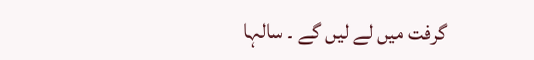گرفت میں لے لیں گے ۔ سالہا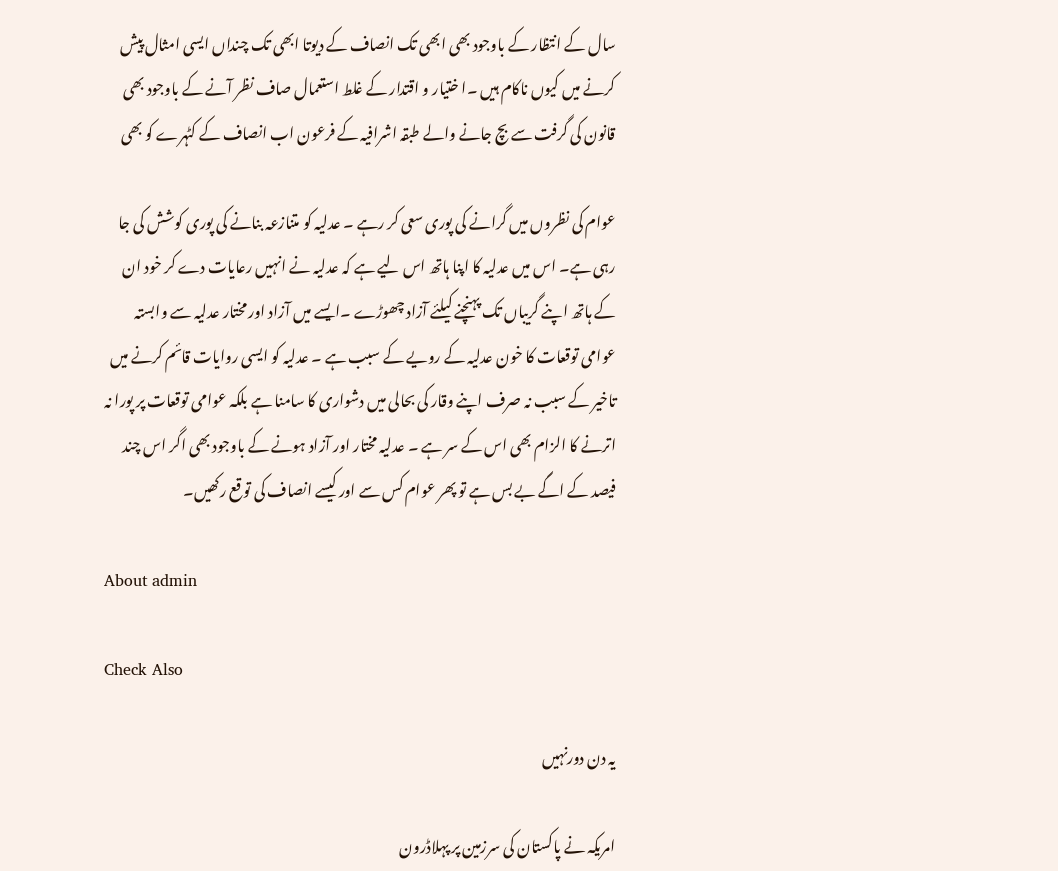سال کے انتظار کے باوجود بھی ابھی تک انصاف کے دیوتا ابھی تک چنداں ایسی امثال پیش کرنے میں کیوں ناکام ہیں ۔ا ختیار و اقتدار کے غلط استعمال صاف نظر آنے کے باوجود بھی قانون کی گرفت سے بچ جانے والے طبقہ اشرافیہ کے فرعون اب انصاف کے کٹہرے کو بھی

عوام کی نظروں میں گرانے کی پوری سعی کر رہے ۔ عدلیہ کو متنازعہ بنانے کی پوری کوشش کی جا رہی ہے۔ اس میں عدلیہ کا اپنا ہاتھ اس لیے ہے کہ عدلیہ نے انہیں رعایات دے کر خود ان کے ہاتھ اپنے گریباں تک پہنچنے کیلئے آزاد چھوڑے ۔ایسے میں آزاد اور مختار عدلیہ سے وابستہ عوامی توقعات کا خون عدلیہ کے رویے کے سبب ہے ۔ عدلیہ کو ایسی روایات قائم کرنے میں تاخیر کے سبب نہ صرف اپنے وقار کی بحالی میں دشواری کا سامنا ہے بلکہ عوامی توقعات پر پورا نہ اترنے کا الزام بھی اس کے سر ہے ۔ عدلیہ مختار اور آزاد ہونے کے باوجود بھی اگر اس چند فیصد کے اگے بے بس ہے تو پھر عوام کس سے اور کیسے انصاف کی توقع رکھیں۔

About admin

Check Also

یہ دن دورنہیں

امریکہ نے پاکستان کی سرزمین پر پہلاڈرون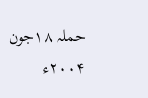حملہ ۱۸جون ۲۰۰۴ء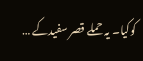کوکیا۔ یہ حملے قصر سفیدکے …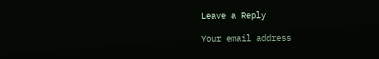Leave a Reply

Your email address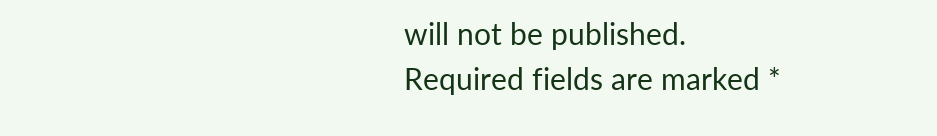will not be published. Required fields are marked *